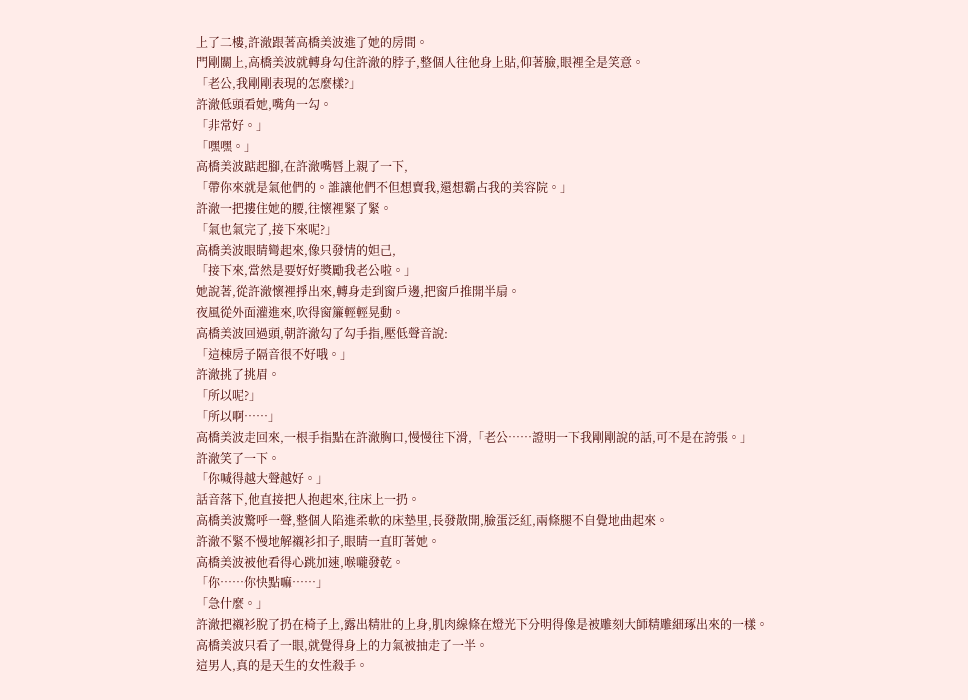上了二樓,許澈跟著高橋美波進了她的房間。
門剛關上,高橋美波就轉身勾住許澈的脖子,整個人往他身上貼,仰著臉,眼裡全是笑意。
「老公,我剛剛表現的怎麼樣?」
許澈低頭看她,嘴角一勾。
「非常好。」
「嘿嘿。」
高橋美波踮起腳,在許澈嘴唇上親了一下,
「帶你來就是氣他們的。誰讓他們不但想賣我,還想霸占我的美容院。」
許澈一把摟住她的腰,往懷裡緊了緊。
「氣也氣完了,接下來呢?」
高橋美波眼睛彎起來,像只發情的妲己,
「接下來,當然是要好好獎勵我老公啦。」
她說著,從許澈懷裡掙出來,轉身走到窗戶邊,把窗戶推開半扇。
夜風從外面灌進來,吹得窗簾輕輕晃動。
高橋美波回過頭,朝許澈勾了勾手指,壓低聲音說:
「這棟房子隔音很不好哦。」
許澈挑了挑眉。
「所以呢?」
「所以啊……」
高橋美波走回來,一根手指點在許澈胸口,慢慢往下滑,「老公……證明一下我剛剛說的話,可不是在誇張。」
許澈笑了一下。
「你喊得越大聲越好。」
話音落下,他直接把人抱起來,往床上一扔。
高橋美波驚呼一聲,整個人陷進柔軟的床墊里,長發散開,臉蛋泛紅,兩條腿不自覺地曲起來。
許澈不緊不慢地解襯衫扣子,眼睛一直盯著她。
高橋美波被他看得心跳加速,喉嚨發乾。
「你……你快點嘛……」
「急什麼。」
許澈把襯衫脫了扔在椅子上,露出精壯的上身,肌肉線條在燈光下分明得像是被雕刻大師精雕細琢出來的一樣。
高橋美波只看了一眼,就覺得身上的力氣被抽走了一半。
這男人,真的是天生的女性殺手。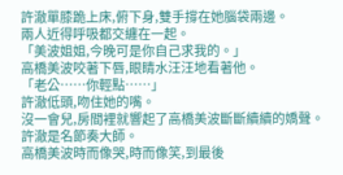許澈單膝跪上床,俯下身,雙手撐在她腦袋兩邊。
兩人近得呼吸都交纏在一起。
「美波姐姐,今晚可是你自己求我的。」
高橋美波咬著下唇,眼睛水汪汪地看著他。
「老公……你輕點……」
許澈低頭,吻住她的嘴。
沒一會兒,房間裡就響起了高橋美波斷斷續續的嬌聲。
許澈是名節奏大師。
高橋美波時而像哭,時而像笑,到最後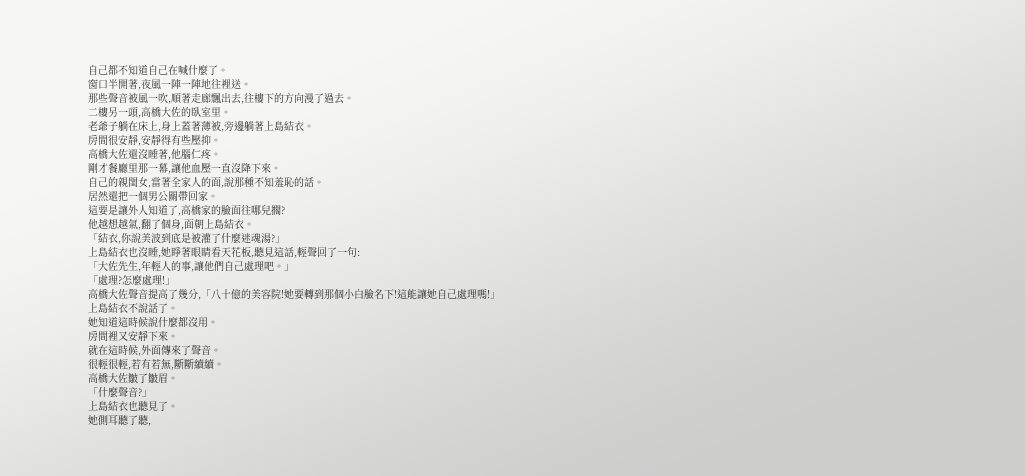自己都不知道自己在喊什麼了。
窗口半開著,夜風一陣一陣地往裡送。
那些聲音被風一吹,順著走廊飄出去,往樓下的方向漫了過去。
二樓另一頭,高橋大佐的臥室里。
老爺子躺在床上,身上蓋著薄被,旁邊躺著上島結衣。
房間很安靜,安靜得有些壓抑。
高橋大佐還沒睡著,他腦仁疼。
剛才餐廳里那一幕,讓他血壓一直沒降下來。
自己的親閨女,當著全家人的面,說那種不知羞恥的話。
居然還把一個男公關帶回家。
這要是讓外人知道了,高橋家的臉面往哪兒擱?
他越想越氣,翻了個身,面朝上島結衣。
「結衣,你說美波到底是被灌了什麼迷魂湯?」
上島結衣也沒睡,她睜著眼睛看天花板,聽見這話,輕聲回了一句:
「大佐先生,年輕人的事,讓他們自己處理吧。」
「處理?怎麼處理!」
高橋大佐聲音提高了幾分,「八十億的美容院!她要轉到那個小白臉名下!這能讓她自己處理嗎!」
上島結衣不說話了。
她知道這時候說什麼都沒用。
房間裡又安靜下來。
就在這時候,外面傳來了聲音。
很輕很輕,若有若無,斷斷續續。
高橋大佐皺了皺眉。
「什麼聲音?」
上島結衣也聽見了。
她側耳聽了聽,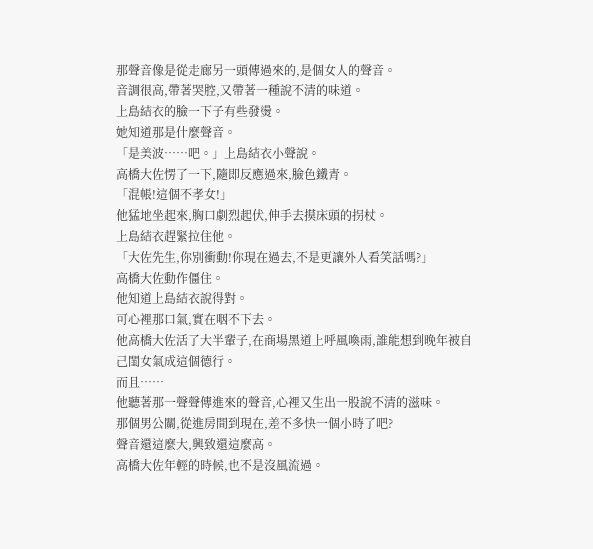那聲音像是從走廊另一頭傳過來的,是個女人的聲音。
音調很高,帶著哭腔,又帶著一種說不清的味道。
上島結衣的臉一下子有些發燙。
她知道那是什麼聲音。
「是美波……吧。」上島結衣小聲說。
高橋大佐愣了一下,隨即反應過來,臉色鐵青。
「混帳!這個不孝女!」
他猛地坐起來,胸口劇烈起伏,伸手去摸床頭的拐杖。
上島結衣趕緊拉住他。
「大佐先生,你別衝動!你現在過去,不是更讓外人看笑話嗎?」
高橋大佐動作僵住。
他知道上島結衣說得對。
可心裡那口氣,實在咽不下去。
他高橋大佐活了大半輩子,在商場黑道上呼風喚雨,誰能想到晚年被自己閨女氣成這個德行。
而且……
他聽著那一聲聲傳進來的聲音,心裡又生出一股說不清的滋味。
那個男公關,從進房間到現在,差不多快一個小時了吧?
聲音還這麼大,興致還這麼高。
高橋大佐年輕的時候,也不是沒風流過。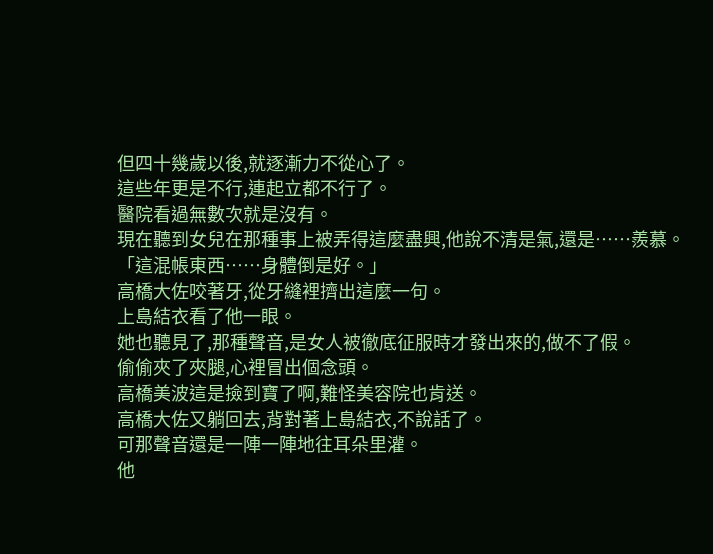但四十幾歲以後,就逐漸力不從心了。
這些年更是不行,連起立都不行了。
醫院看過無數次就是沒有。
現在聽到女兒在那種事上被弄得這麼盡興,他說不清是氣,還是……羨慕。
「這混帳東西……身體倒是好。」
高橋大佐咬著牙,從牙縫裡擠出這麼一句。
上島結衣看了他一眼。
她也聽見了,那種聲音,是女人被徹底征服時才發出來的,做不了假。
偷偷夾了夾腿,心裡冒出個念頭。
高橋美波這是撿到寶了啊,難怪美容院也肯送。
高橋大佐又躺回去,背對著上島結衣,不說話了。
可那聲音還是一陣一陣地往耳朵里灌。
他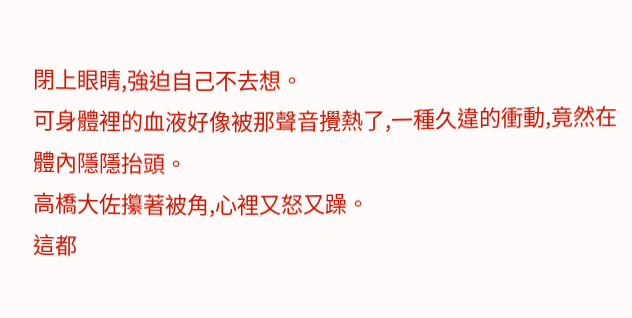閉上眼睛,強迫自己不去想。
可身體裡的血液好像被那聲音攪熱了,一種久違的衝動,竟然在體內隱隱抬頭。
高橋大佐攥著被角,心裡又怒又躁。
這都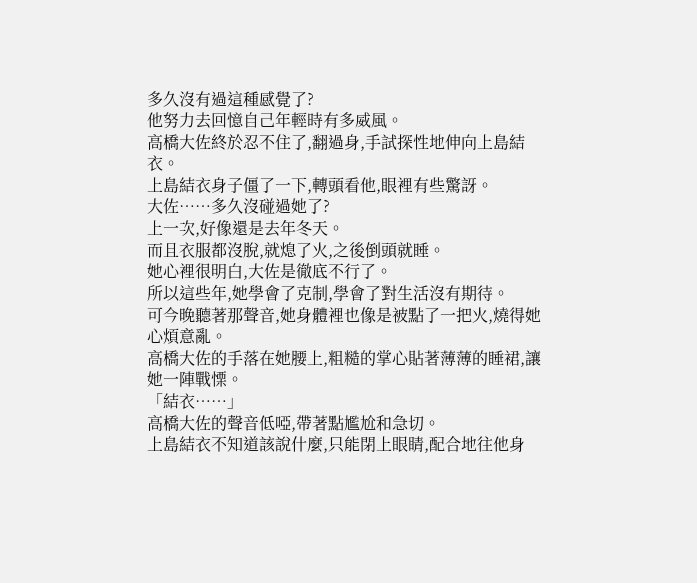多久沒有過這種感覺了?
他努力去回憶自己年輕時有多威風。
高橋大佐終於忍不住了,翻過身,手試探性地伸向上島結衣。
上島結衣身子僵了一下,轉頭看他,眼裡有些驚訝。
大佐……多久沒碰過她了?
上一次,好像還是去年冬天。
而且衣服都沒脫,就熄了火,之後倒頭就睡。
她心裡很明白,大佐是徹底不行了。
所以這些年,她學會了克制,學會了對生活沒有期待。
可今晚聽著那聲音,她身體裡也像是被點了一把火,燒得她心煩意亂。
高橋大佐的手落在她腰上,粗糙的掌心貼著薄薄的睡裙,讓她一陣戰慄。
「結衣……」
高橋大佐的聲音低啞,帶著點尷尬和急切。
上島結衣不知道該說什麼,只能閉上眼睛,配合地往他身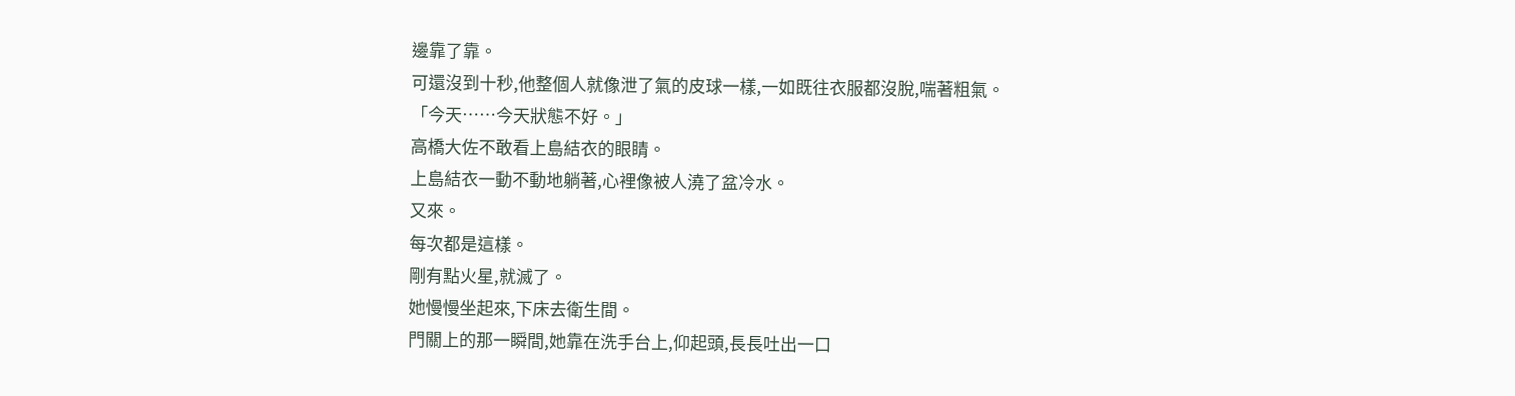邊靠了靠。
可還沒到十秒,他整個人就像泄了氣的皮球一樣,一如既往衣服都沒脫,喘著粗氣。
「今天……今天狀態不好。」
高橋大佐不敢看上島結衣的眼睛。
上島結衣一動不動地躺著,心裡像被人澆了盆冷水。
又來。
每次都是這樣。
剛有點火星,就滅了。
她慢慢坐起來,下床去衛生間。
門關上的那一瞬間,她靠在洗手台上,仰起頭,長長吐出一口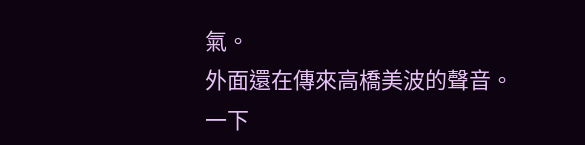氣。
外面還在傳來高橋美波的聲音。
一下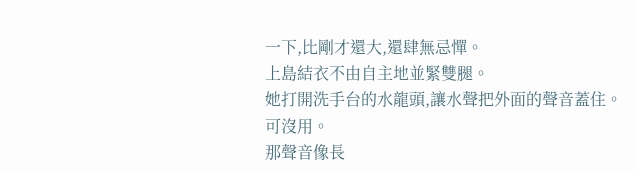一下,比剛才還大,還肆無忌憚。
上島結衣不由自主地並緊雙腿。
她打開洗手台的水龍頭,讓水聲把外面的聲音蓋住。
可沒用。
那聲音像長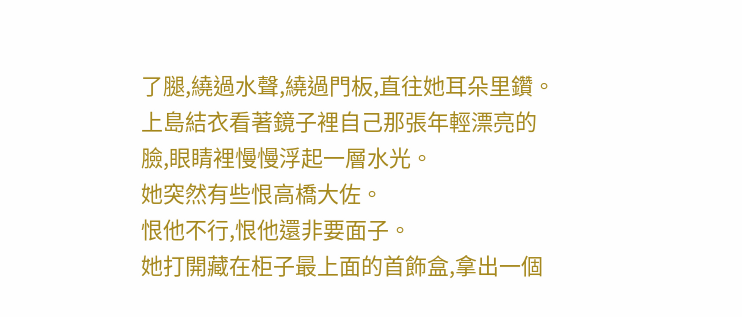了腿,繞過水聲,繞過門板,直往她耳朵里鑽。
上島結衣看著鏡子裡自己那張年輕漂亮的臉,眼睛裡慢慢浮起一層水光。
她突然有些恨高橋大佐。
恨他不行,恨他還非要面子。
她打開藏在柜子最上面的首飾盒,拿出一個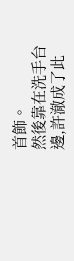首飾。
然後靠在洗手台邊,許澈成了此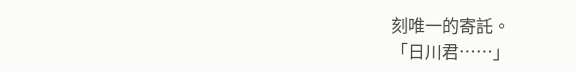刻唯一的寄託。
「日川君……」